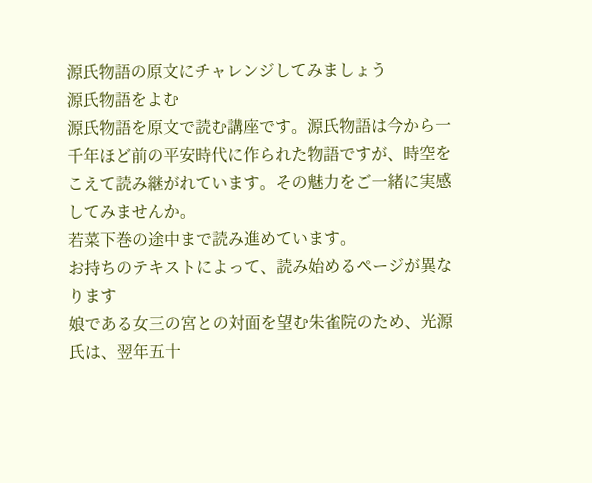源氏物語の原文にチャレンジしてみましょう
源氏物語をよむ
源氏物語を原文で読む講座です。源氏物語は今から一千年ほど前の平安時代に作られた物語ですが、時空をこえて読み継がれています。その魅力をご一緒に実感してみませんか。
若菜下巻の途中まで読み進めています。
お持ちのテキストによって、読み始めるページが異なります
娘である女三の宮との対面を望む朱雀院のため、光源氏は、翌年五十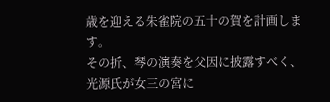歳を迎える朱雀院の五十の賀を計画します。
その折、琴の演奏を父因に披露すべく、光源氏が女三の宮に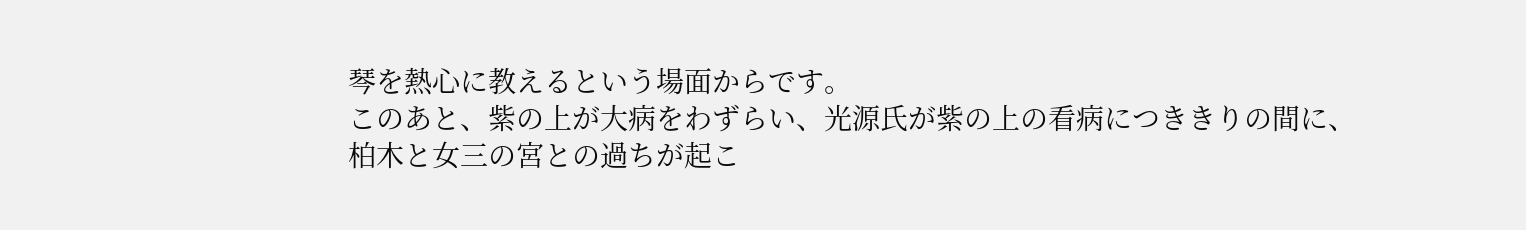琴を熱心に教えるという場面からです。
このあと、紫の上が大病をわずらい、光源氏が紫の上の看病につききりの間に、
柏木と女三の宮との過ちが起こ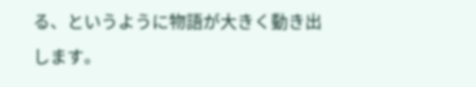る、というように物語が大きく動き出します。